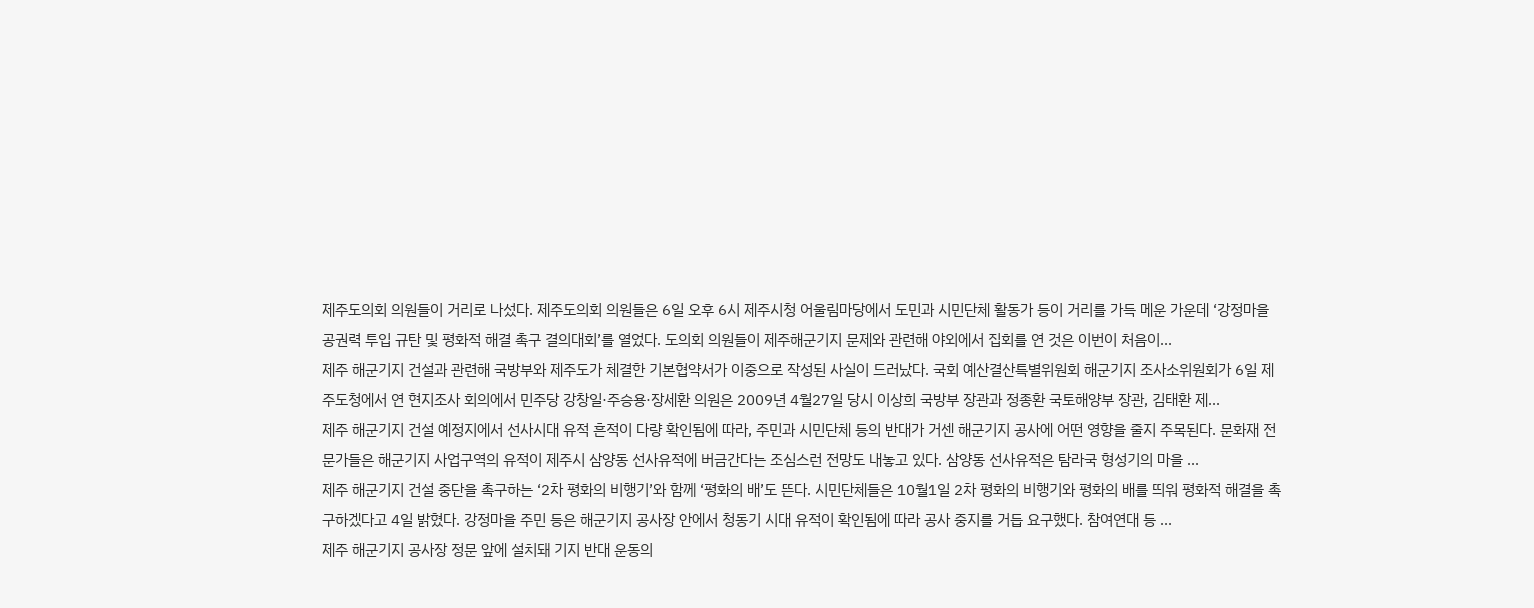제주도의회 의원들이 거리로 나섰다. 제주도의회 의원들은 6일 오후 6시 제주시청 어울림마당에서 도민과 시민단체 활동가 등이 거리를 가득 메운 가운데 ‘강정마을 공권력 투입 규탄 및 평화적 해결 촉구 결의대회’를 열었다. 도의회 의원들이 제주해군기지 문제와 관련해 야외에서 집회를 연 것은 이번이 처음이...
제주 해군기지 건설과 관련해 국방부와 제주도가 체결한 기본협약서가 이중으로 작성된 사실이 드러났다. 국회 예산결산특별위원회 해군기지 조사소위원회가 6일 제주도청에서 연 현지조사 회의에서 민주당 강창일·주승용·장세환 의원은 2009년 4월27일 당시 이상희 국방부 장관과 정종환 국토해양부 장관, 김태환 제...
제주 해군기지 건설 예정지에서 선사시대 유적 흔적이 다량 확인됨에 따라, 주민과 시민단체 등의 반대가 거센 해군기지 공사에 어떤 영향을 줄지 주목된다. 문화재 전문가들은 해군기지 사업구역의 유적이 제주시 삼양동 선사유적에 버금간다는 조심스런 전망도 내놓고 있다. 삼양동 선사유적은 탐라국 형성기의 마을 ...
제주 해군기지 건설 중단을 촉구하는 ‘2차 평화의 비행기’와 함께 ‘평화의 배’도 뜬다. 시민단체들은 10월1일 2차 평화의 비행기와 평화의 배를 띄워 평화적 해결을 촉구하겠다고 4일 밝혔다. 강정마을 주민 등은 해군기지 공사장 안에서 청동기 시대 유적이 확인됨에 따라 공사 중지를 거듭 요구했다. 참여연대 등 ...
제주 해군기지 공사장 정문 앞에 설치돼 기지 반대 운동의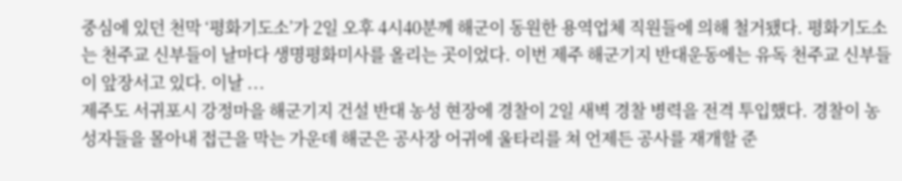중심에 있던 천막 ‘평화기도소’가 2일 오후 4시40분께 해군이 동원한 용역업체 직원들에 의해 철거됐다. 평화기도소는 천주교 신부들이 날마다 생명평화미사를 올리는 곳이었다. 이번 제주 해군기지 반대운동에는 유독 천주교 신부들이 앞장서고 있다. 이날 ...
제주도 서귀포시 강정마을 해군기지 건설 반대 농성 현장에 경찰이 2일 새벽 경찰 병력을 전격 투입했다. 경찰이 농성자들을 몰아내 접근을 막는 가운데 해군은 공사장 어귀에 울타리를 쳐 언제든 공사를 재개할 준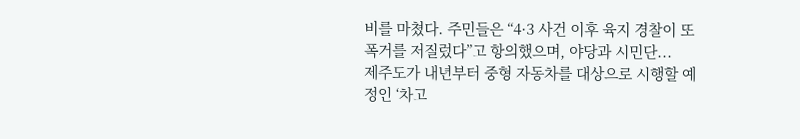비를 마쳤다. 주민들은 “4·3 사건 이후 육지 경찰이 또 폭거를 저질렀다”고 항의했으며, 야당과 시민단...
제주도가 내년부터 중형 자동차를 대상으로 시행할 예정인 ‘차고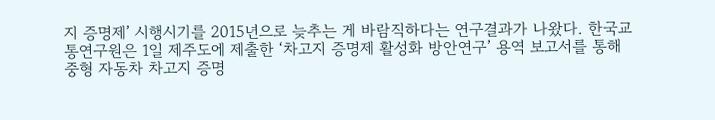지 증명제’ 시행시기를 2015년으로 늦추는 게 바람직하다는 연구결과가 나왔다. 한국교통연구원은 1일 제주도에 제출한 ‘차고지 증명제 활성화 방안연구’ 용역 보고서를 통해 중형 자동차 차고지 증명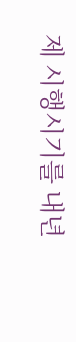제 시행시기를 내년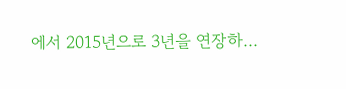에서 2015년으로 3년을 연장하...